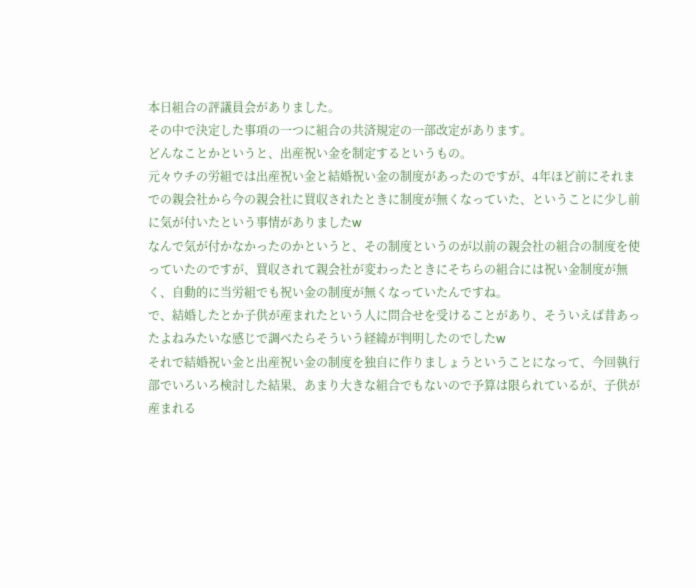本日組合の評議員会がありました。
その中で決定した事項の一つに組合の共済規定の一部改定があります。
どんなことかというと、出産祝い金を制定するというもの。
元々ウチの労組では出産祝い金と結婚祝い金の制度があったのですが、4年ほど前にそれまでの親会社から今の親会社に買収されたときに制度が無くなっていた、ということに少し前に気が付いたという事情がありましたw
なんで気が付かなかったのかというと、その制度というのが以前の親会社の組合の制度を使っていたのですが、買収されて親会社が変わったときにそちらの組合には祝い金制度が無く、自動的に当労組でも祝い金の制度が無くなっていたんですね。
で、結婚したとか子供が産まれたという人に問合せを受けることがあり、そういえば昔あったよねみたいな感じで調べたらそういう経緯が判明したのでしたw
それで結婚祝い金と出産祝い金の制度を独自に作りましょうということになって、今回執行部でいろいろ検討した結果、あまり大きな組合でもないので予算は限られているが、子供が産まれる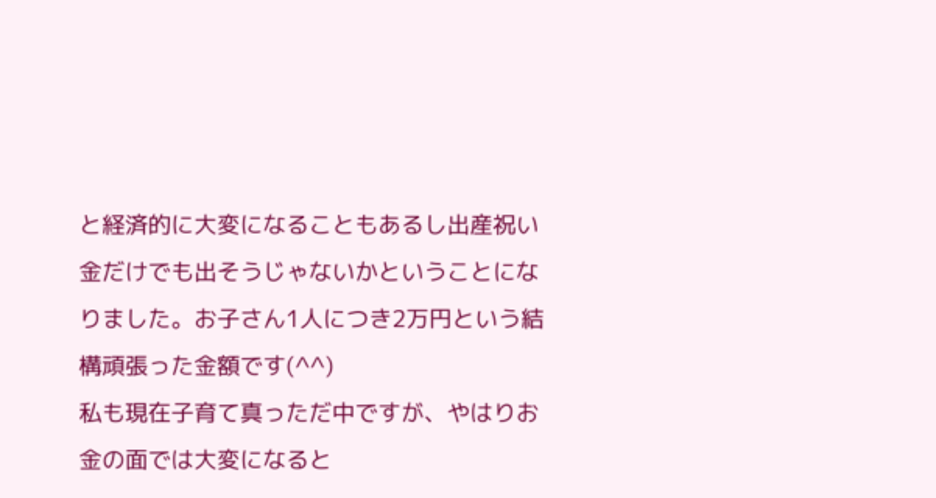と経済的に大変になることもあるし出産祝い金だけでも出そうじゃないかということになりました。お子さん1人につき2万円という結構頑張った金額です(^^)
私も現在子育て真っただ中ですが、やはりお金の面では大変になると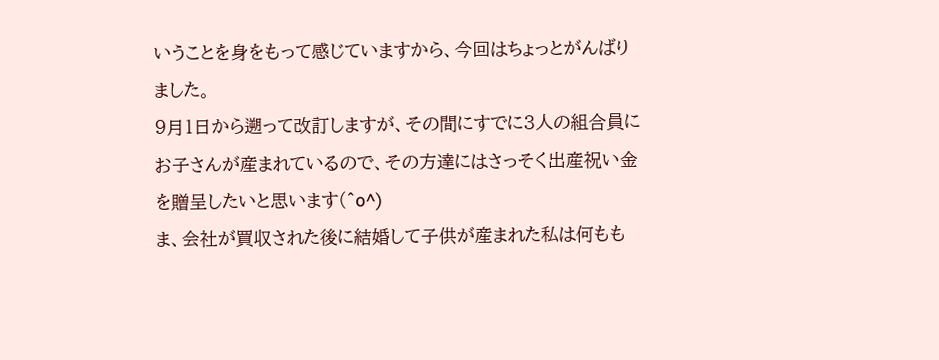いうことを身をもって感じていますから、今回はちょっとがんばりました。
9月1日から遡って改訂しますが、その間にすでに3人の組合員にお子さんが産まれているので、その方達にはさっそく出産祝い金を贈呈したいと思います(^o^)
ま、会社が買収された後に結婚して子供が産まれた私は何もも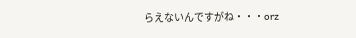らえないんですがね・・・orz